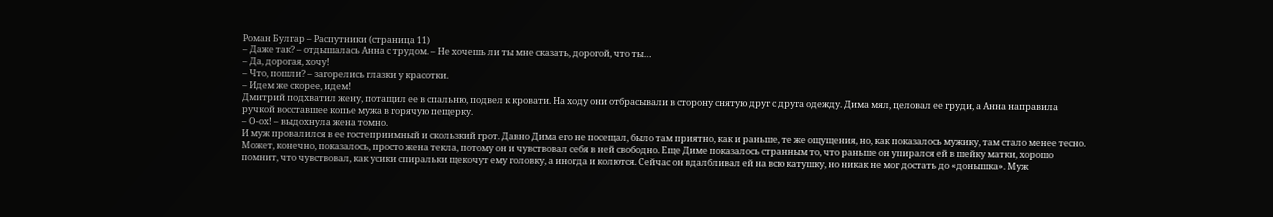Роман Булгар – Распутники (страница 11)
– Даже так? – отдышалась Анна с трудом. – Не хочешь ли ты мне сказать, дорогой, что ты…
– Да, дорогая, хочу!
– Что, пошли? – загорелись глазки у красотки.
– Идем же скорее, идем!
Дмитрий подхватил жену, потащил ее в спальню, подвел к кровати. На ходу они отбрасывали в сторону снятую друг с друга одежду. Дима мял, целовал ее груди, а Анна направила ручкой восставшее копье мужа в горячую пещерку.
– О-ох! – выдохнула жена томно.
И муж провалился в ее гостеприимный и скользкий грот. Давно Дима его не посещал, было там приятно, как и раньше, те же ощущения, но, как показалось мужику, там стало менее тесно. Может, конечно, показалось, просто жена текла, потому он и чувствовал себя в ней свободно. Еще Диме показалось странным то, что раньше он упирался ей в шейку матки, хорошо помнит, что чувствовал, как усики спиральки щекочут ему головку, а иногда и колются. Сейчас он вдалбливал ей на всю катушку, но никак не мог достать до «донышка». Муж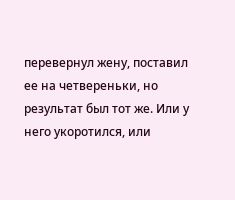перевернул жену, поставил ее на четвереньки, но результат был тот же. Или у него укоротился, или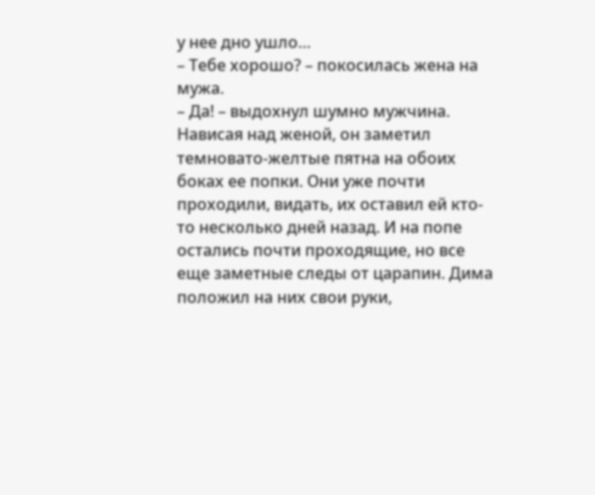у нее дно ушло…
– Тебе хорошо? – покосилась жена на мужа.
– Да! – выдохнул шумно мужчина.
Нависая над женой, он заметил темновато-желтые пятна на обоих боках ее попки. Они уже почти проходили, видать, их оставил ей кто-то несколько дней назад. И на попе остались почти проходящие, но все еще заметные следы от царапин. Дима положил на них свои руки,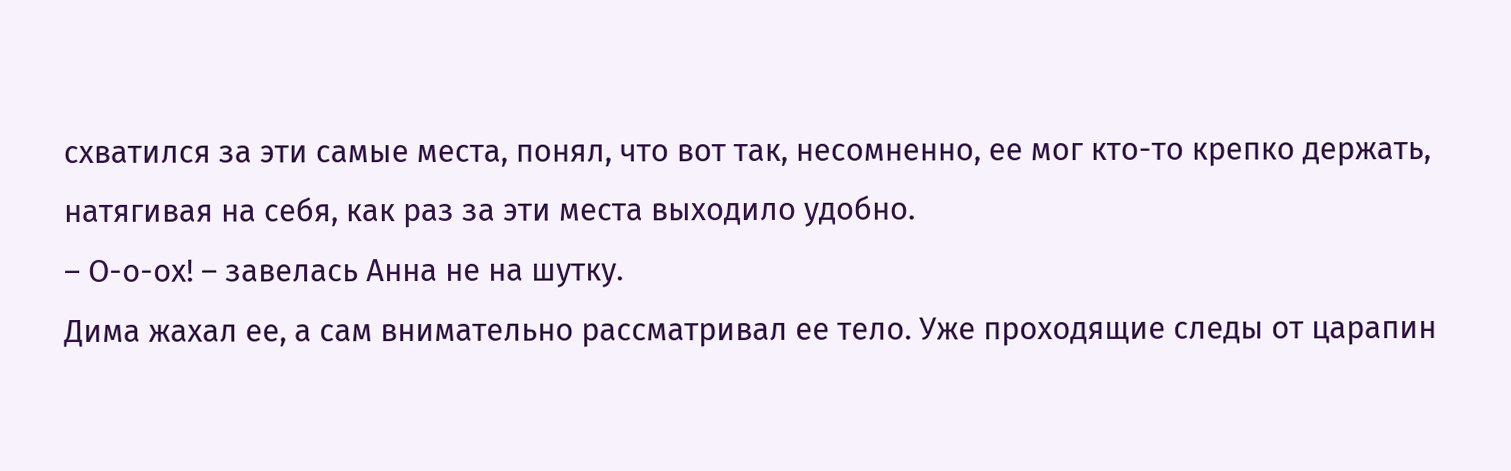схватился за эти самые места, понял, что вот так, несомненно, ее мог кто-то крепко держать, натягивая на себя, как раз за эти места выходило удобно.
– О-о-ох! – завелась Анна не на шутку.
Дима жахал ее, а сам внимательно рассматривал ее тело. Уже проходящие следы от царапин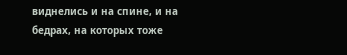виднелись и на спине, и на бедрах, на которых тоже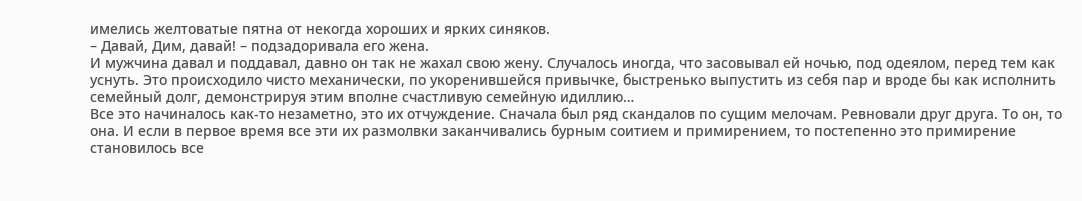имелись желтоватые пятна от некогда хороших и ярких синяков.
– Давай, Дим, давай! – подзадоривала его жена.
И мужчина давал и поддавал, давно он так не жахал свою жену. Случалось иногда, что засовывал ей ночью, под одеялом, перед тем как уснуть. Это происходило чисто механически, по укоренившейся привычке, быстренько выпустить из себя пар и вроде бы как исполнить семейный долг, демонстрируя этим вполне счастливую семейную идиллию…
Все это начиналось как-то незаметно, это их отчуждение. Сначала был ряд скандалов по сущим мелочам. Ревновали друг друга. То он, то она. И если в первое время все эти их размолвки заканчивались бурным соитием и примирением, то постепенно это примирение становилось все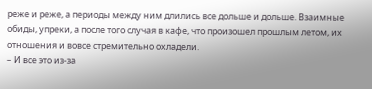реже и реже, а периоды между ним длились все дольше и дольше. Взаимные обиды, упреки, а после того случая в кафе, что произошел прошлым летом, их отношения и вовсе стремительно охладели.
– И все это из-за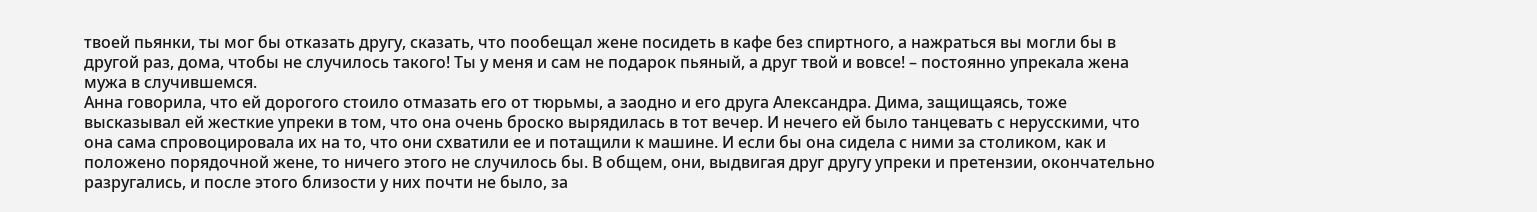твоей пьянки, ты мог бы отказать другу, сказать, что пообещал жене посидеть в кафе без спиртного, а нажраться вы могли бы в другой раз, дома, чтобы не случилось такого! Ты у меня и сам не подарок пьяный, а друг твой и вовсе! – постоянно упрекала жена мужа в случившемся.
Анна говорила, что ей дорогого стоило отмазать его от тюрьмы, а заодно и его друга Александра. Дима, защищаясь, тоже высказывал ей жесткие упреки в том, что она очень броско вырядилась в тот вечер. И нечего ей было танцевать с нерусскими, что она сама спровоцировала их на то, что они схватили ее и потащили к машине. И если бы она сидела с ними за столиком, как и положено порядочной жене, то ничего этого не случилось бы. В общем, они, выдвигая друг другу упреки и претензии, окончательно разругались, и после этого близости у них почти не было, за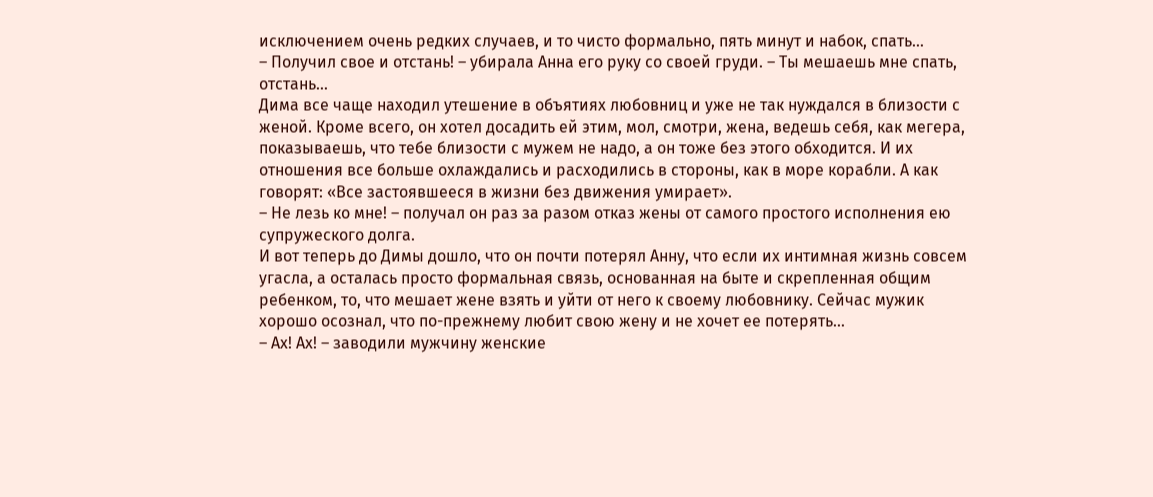исключением очень редких случаев, и то чисто формально, пять минут и набок, спать…
– Получил свое и отстань! – убирала Анна его руку со своей груди. – Ты мешаешь мне спать, отстань…
Дима все чаще находил утешение в объятиях любовниц и уже не так нуждался в близости с женой. Кроме всего, он хотел досадить ей этим, мол, смотри, жена, ведешь себя, как мегера, показываешь, что тебе близости с мужем не надо, а он тоже без этого обходится. И их отношения все больше охлаждались и расходились в стороны, как в море корабли. А как говорят: «Все застоявшееся в жизни без движения умирает».
– Не лезь ко мне! – получал он раз за разом отказ жены от самого простого исполнения ею супружеского долга.
И вот теперь до Димы дошло, что он почти потерял Анну, что если их интимная жизнь совсем угасла, а осталась просто формальная связь, основанная на быте и скрепленная общим ребенком, то, что мешает жене взять и уйти от него к своему любовнику. Сейчас мужик хорошо осознал, что по-прежнему любит свою жену и не хочет ее потерять…
– Ах! Ах! – заводили мужчину женские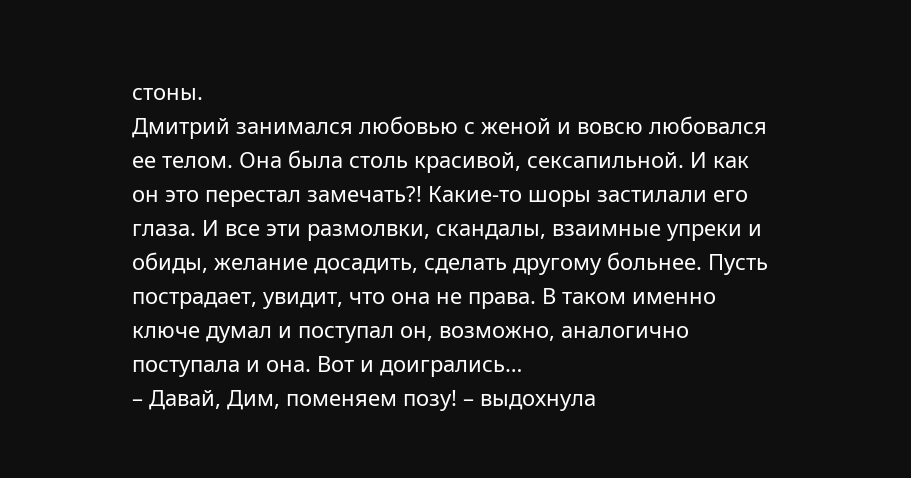стоны.
Дмитрий занимался любовью с женой и вовсю любовался ее телом. Она была столь красивой, сексапильной. И как он это перестал замечать?! Какие-то шоры застилали его глаза. И все эти размолвки, скандалы, взаимные упреки и обиды, желание досадить, сделать другому больнее. Пусть пострадает, увидит, что она не права. В таком именно ключе думал и поступал он, возможно, аналогично поступала и она. Вот и доигрались…
– Давай, Дим, поменяем позу! – выдохнула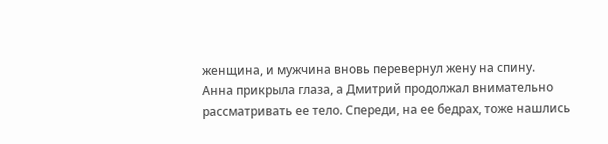женщина, и мужчина вновь перевернул жену на спину.
Анна прикрыла глаза, а Дмитрий продолжал внимательно рассматривать ее тело. Спереди, на ее бедрах, тоже нашлись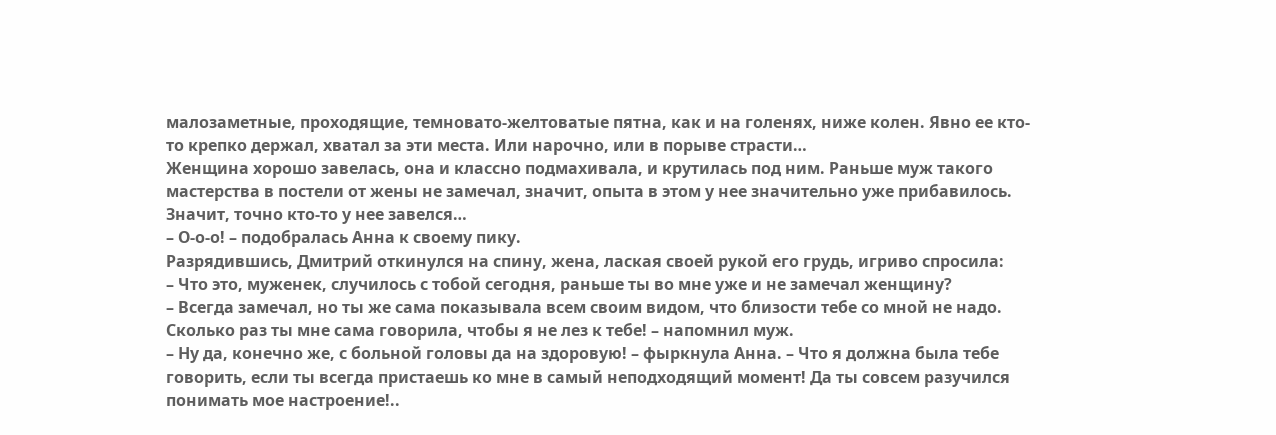малозаметные, проходящие, темновато-желтоватые пятна, как и на голенях, ниже колен. Явно ее кто-то крепко держал, хватал за эти места. Или нарочно, или в порыве страсти…
Женщина хорошо завелась, она и классно подмахивала, и крутилась под ним. Раньше муж такого мастерства в постели от жены не замечал, значит, опыта в этом у нее значительно уже прибавилось. Значит, точно кто-то у нее завелся…
– О-о-о! – подобралась Анна к своему пику.
Разрядившись, Дмитрий откинулся на спину, жена, лаская своей рукой его грудь, игриво спросила:
– Что это, муженек, случилось с тобой сегодня, раньше ты во мне уже и не замечал женщину?
– Всегда замечал, но ты же сама показывала всем своим видом, что близости тебе со мной не надо. Сколько раз ты мне сама говорила, чтобы я не лез к тебе! – напомнил муж.
– Ну да, конечно же, с больной головы да на здоровую! – фыркнула Анна. – Что я должна была тебе говорить, если ты всегда пристаешь ко мне в самый неподходящий момент! Да ты совсем разучился понимать мое настроение!..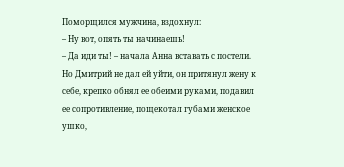Поморщился мужчина, вздохнул:
– Ну вот, опять ты начинаешь!
– Да иди ты! – начала Анна вставать с постели.
Но Дмитрий не дал ей уйти, он притянул жену к себе, крепко обнял ее обеими руками, подавил ее сопротивление, пощекотал губами женское ушко,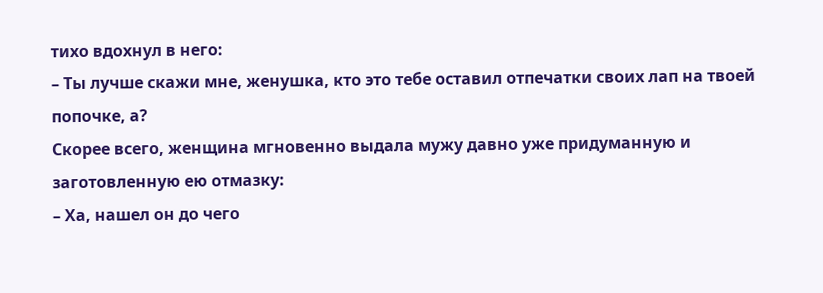тихо вдохнул в него:
– Ты лучше скажи мне, женушка, кто это тебе оставил отпечатки своих лап на твоей попочке, а?
Скорее всего, женщина мгновенно выдала мужу давно уже придуманную и заготовленную ею отмазку:
– Ха, нашел он до чего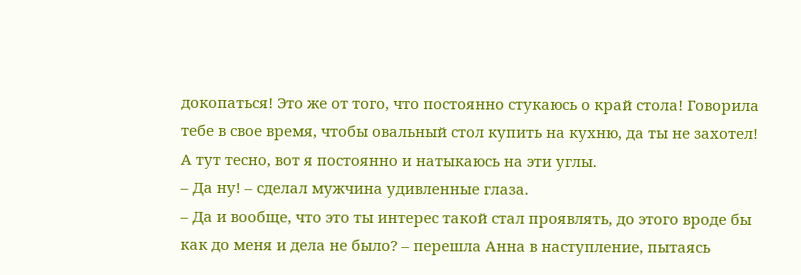докопаться! Это же от того, что постоянно стукаюсь о край стола! Говорила тебе в свое время, чтобы овальный стол купить на кухню, да ты не захотел! А тут тесно, вот я постоянно и натыкаюсь на эти углы.
– Да ну! – сделал мужчина удивленные глаза.
– Да и вообще, что это ты интерес такой стал проявлять, до этого вроде бы как до меня и дела не было? – перешла Анна в наступление, пытаясь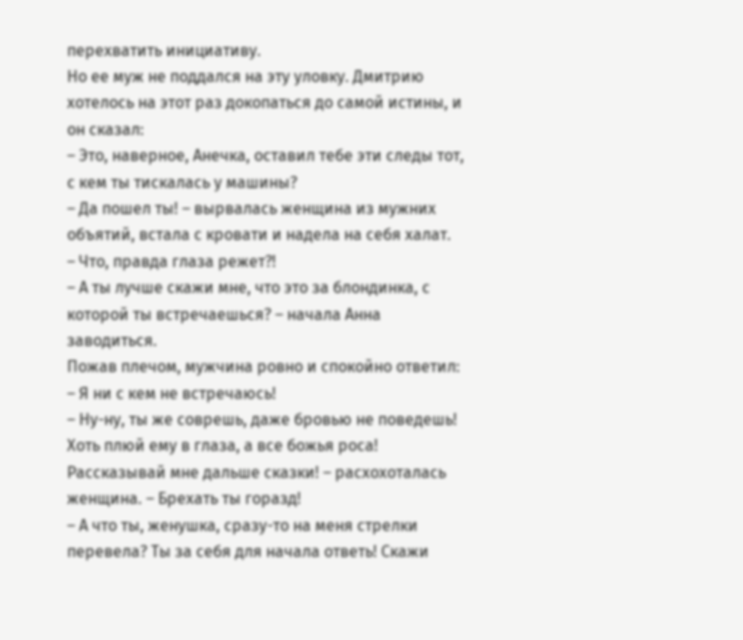перехватить инициативу.
Но ее муж не поддался на эту уловку. Дмитрию хотелось на этот раз докопаться до самой истины, и он сказал:
– Это, наверное, Анечка, оставил тебе эти следы тот, с кем ты тискалась у машины?
– Да пошел ты! – вырвалась женщина из мужних объятий, встала с кровати и надела на себя халат.
– Что, правда глаза режет?!
– А ты лучше скажи мне, что это за блондинка, с которой ты встречаешься? – начала Анна заводиться.
Пожав плечом, мужчина ровно и спокойно ответил:
– Я ни с кем не встречаюсь!
– Ну-ну, ты же соврешь, даже бровью не поведешь! Хоть плюй ему в глаза, а все божья роса! Рассказывай мне дальше сказки! – расхохоталась женщина. – Брехать ты горазд!
– А что ты, женушка, сразу-то на меня стрелки перевела? Ты за себя для начала ответь! Скажи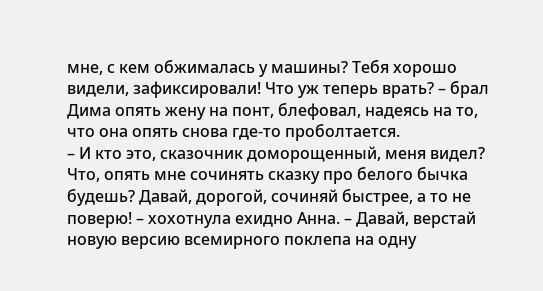мне, с кем обжималась у машины? Тебя хорошо видели, зафиксировали! Что уж теперь врать? – брал Дима опять жену на понт, блефовал, надеясь на то, что она опять снова где-то проболтается.
– И кто это, сказочник доморощенный, меня видел? Что, опять мне сочинять сказку про белого бычка будешь? Давай, дорогой, сочиняй быстрее, а то не поверю! – хохотнула ехидно Анна. – Давай, верстай новую версию всемирного поклепа на одну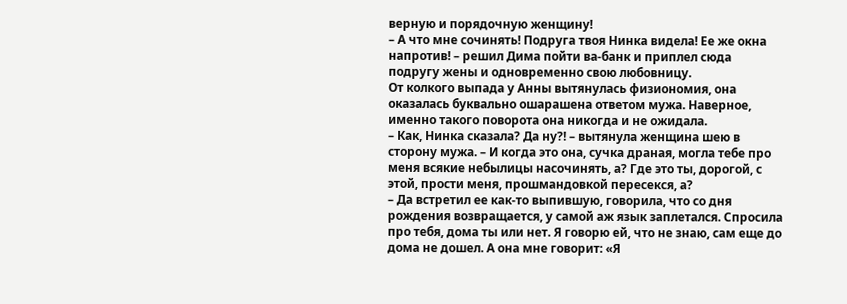верную и порядочную женщину!
– А что мне сочинять! Подруга твоя Нинка видела! Ее же окна напротив! – решил Дима пойти ва-банк и приплел сюда подругу жены и одновременно свою любовницу.
От колкого выпада у Анны вытянулась физиономия, она оказалась буквально ошарашена ответом мужа. Наверное, именно такого поворота она никогда и не ожидала.
– Как, Нинка сказала? Да ну?! – вытянула женщина шею в сторону мужа. – И когда это она, сучка драная, могла тебе про меня всякие небылицы насочинять, а? Где это ты, дорогой, с этой, прости меня, прошмандовкой пересекся, а?
– Да встретил ее как-то выпившую, говорила, что со дня рождения возвращается, у самой аж язык заплетался. Спросила про тебя, дома ты или нет. Я говорю ей, что не знаю, сам еще до дома не дошел. А она мне говорит: «Я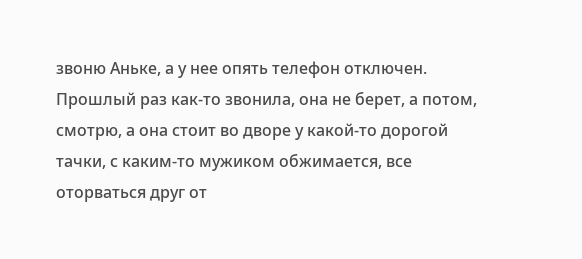звоню Аньке, а у нее опять телефон отключен. Прошлый раз как-то звонила, она не берет, а потом, смотрю, а она стоит во дворе у какой-то дорогой тачки, с каким-то мужиком обжимается, все оторваться друг от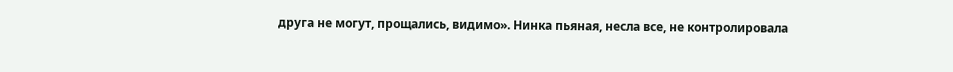друга не могут, прощались, видимо». Нинка пьяная, несла все, не контролировала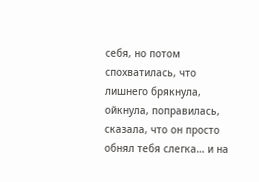себя, но потом спохватилась, что лишнего брякнула, ойкнула, поправилась, сказала, что он просто обнял тебя слегка… и на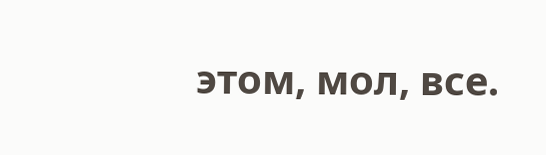этом, мол, все.